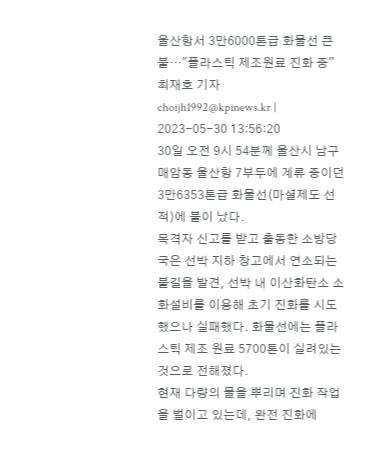울산항서 3만6000톤급 화물선 큰불…"플라스틱 제조원료 진화 중"
최재호 기자
choijh1992@kpinews.kr | 2023-05-30 13:56:20
30일 오전 9시 54분께 울산시 남구 매암동 울산항 7부두에 계류 중이던 3만6353톤급 화물선(마셜제도 선적)에 불이 났다.
목격자 신고를 받고 출동한 소방당국은 선박 지하 창고에서 연소되는 불길을 발견, 선박 내 이산화탄소 소화설비를 이용해 초기 진화를 시도했으나 실패했다. 화물선에는 플라스틱 제조 원료 5700톤이 실려있는 것으로 전해졌다.
현재 다량의 물을 뿌리며 진화 작업을 벌이고 있는데, 완전 진화에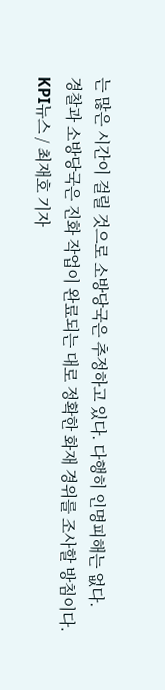는 많은 시간이 걸릴 것으로 소방당국은 추정하고 있다. 다행히 인명피해는 없다.
경찰과 소방당국은 진화 작업이 완료되는 대로 정확한 화재 경위를 조사할 방침이다.
KPI뉴스 / 최재호 기자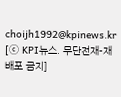choijh1992@kpinews.kr
[ⓒ KPI뉴스. 무단전재-재배포 금지]